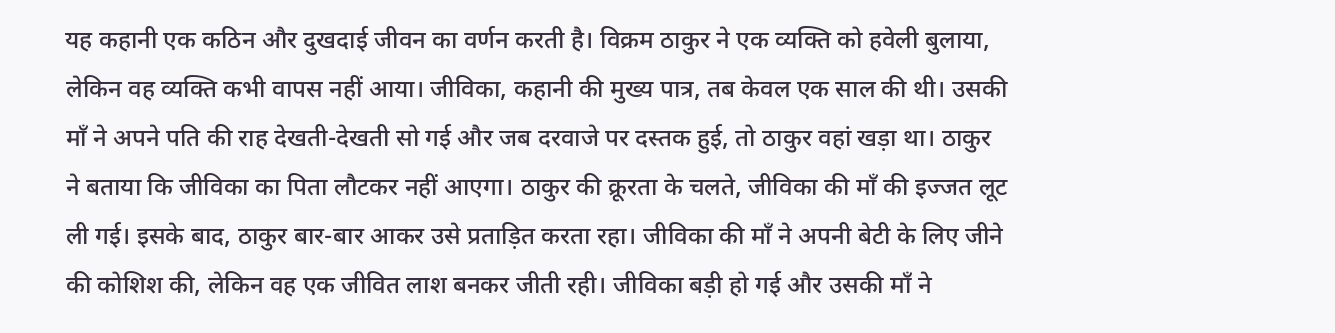यह कहानी एक कठिन और दुखदाई जीवन का वर्णन करती है। विक्रम ठाकुर ने एक व्यक्ति को हवेली बुलाया, लेकिन वह व्यक्ति कभी वापस नहीं आया। जीविका, कहानी की मुख्य पात्र, तब केवल एक साल की थी। उसकी माँ ने अपने पति की राह देखती-देखती सो गई और जब दरवाजे पर दस्तक हुई, तो ठाकुर वहां खड़ा था। ठाकुर ने बताया कि जीविका का पिता लौटकर नहीं आएगा। ठाकुर की क्रूरता के चलते, जीविका की माँ की इज्जत लूट ली गई। इसके बाद, ठाकुर बार-बार आकर उसे प्रताड़ित करता रहा। जीविका की माँ ने अपनी बेटी के लिए जीने की कोशिश की, लेकिन वह एक जीवित लाश बनकर जीती रही। जीविका बड़ी हो गई और उसकी माँ ने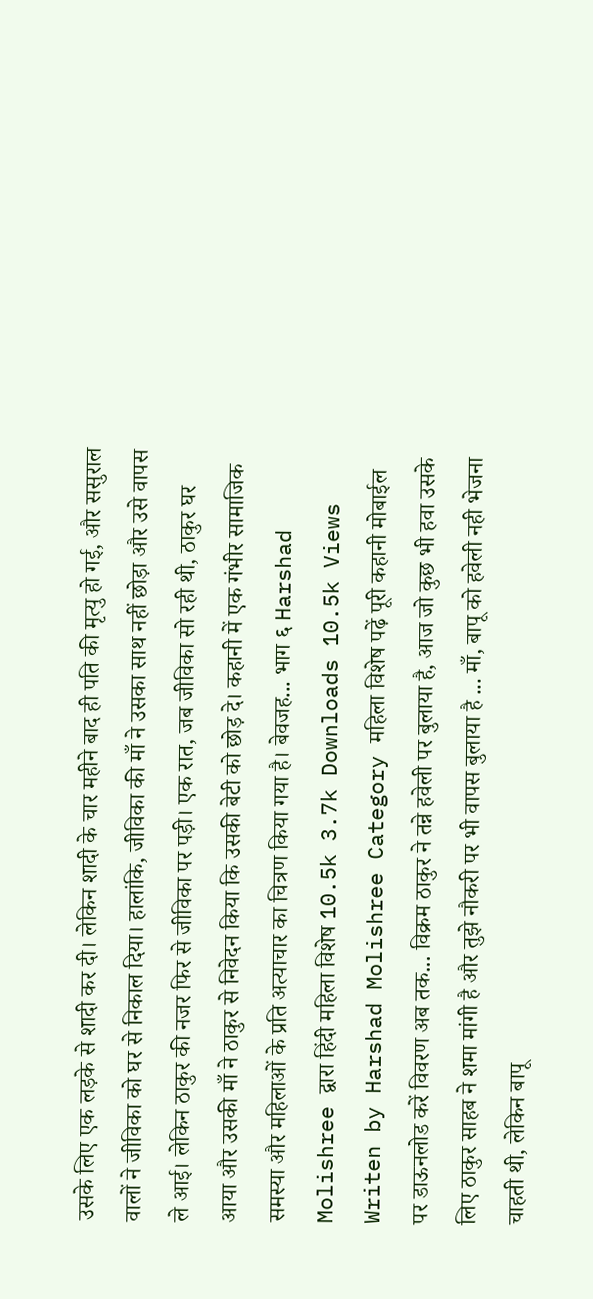उसके लिए एक लड़के से शादी कर दी। लेकिन शादी के चार महीने बाद ही पति की मृत्यु हो गई, और ससुराल वालों ने जीविका को घर से निकाल दिया। हालांकि, जीविका की माँ ने उसका साथ नहीं छोड़ा और उसे वापस ले आई। लेकिन ठाकुर की नजर फिर से जीविका पर पड़ी। एक रात, जब जीविका सो रही थी, ठाकुर घर आया और उसकी माँ ने ठाकुर से निवेदन किया कि उसकी बेटी को छोड़ दे। कहानी में एक गंभीर सामाजिक समस्या और महिलाओं के प्रति अत्याचार का चित्रण किया गया है। बेवजह... भाग ६ Harshad Molishree द्वारा हिंदी महिला विशेष 10.5k 3.7k Downloads 10.5k Views Writen by Harshad Molishree Category महिला विशेष पढ़ें पूरी कहानी मोबाईल पर डाऊनलोड करें विवरण अब तक... विक्रम ठाकुर ने तन्ने हवेली पर बुलाया है, आज जो कुछ भी हवा उसके लिए ठाकुर साहब ने शमा मांगी है और तुझे नौकरी पर भी वापस बुलाया है ... माँ, बापू को हवेली नही भेजना चाहती थी, लेकिन बापू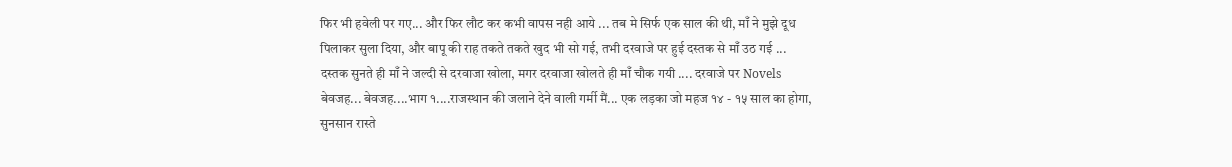फिर भी हवेली पर गए... और फिर लौट कर कभी वापस नही आये ... तब मे सिर्फ एक साल की थी, माँ ने मुझे दूध पिलाकर सुला दिया, और बापू की राह तकते तकते खुद भी सो गई, तभी दरवाजे पर हुई दस्तक से माँ उठ गई ... दस्तक सुनते ही माँ ने जल्दी से दरवाजा खोला, मगर दरवाजा खोलते ही माँ चौक गयी .... दरवाजे पर Novels बेवजह... बेवजह....भाग १....राजस्थान की जलाने देने वाली गर्मी मैं... एक लड़का जो महज १४ - १५ साल का होगा, सुनसान रास्ते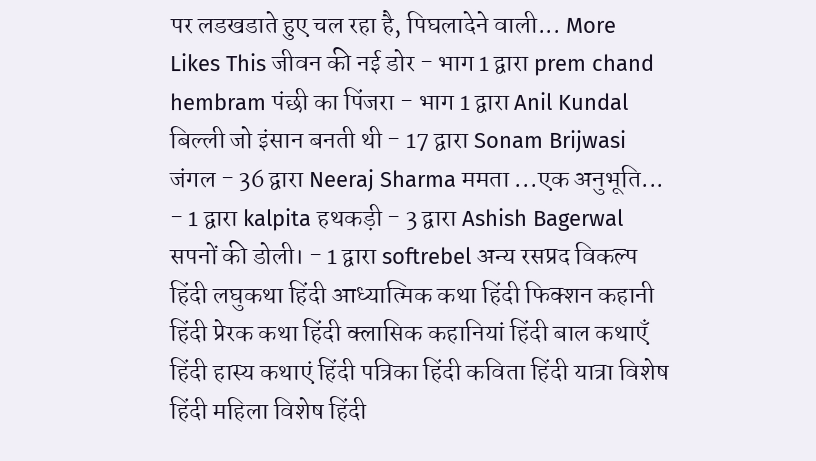पर लडखडाते हुए चल रहा है, पिघलादेने वाली... More Likes This जीवन की नई डोर - भाग 1 द्वारा prem chand hembram पंछी का पिंजरा - भाग 1 द्वारा Anil Kundal बिल्ली जो इंसान बनती थी - 17 द्वारा Sonam Brijwasi जंगल - 36 द्वारा Neeraj Sharma ममता ...एक अनुभूति... - 1 द्वारा kalpita हथकड़ी - 3 द्वारा Ashish Bagerwal सपनों की डोली। - 1 द्वारा softrebel अन्य रसप्रद विकल्प हिंदी लघुकथा हिंदी आध्यात्मिक कथा हिंदी फिक्शन कहानी हिंदी प्रेरक कथा हिंदी क्लासिक कहानियां हिंदी बाल कथाएँ हिंदी हास्य कथाएं हिंदी पत्रिका हिंदी कविता हिंदी यात्रा विशेष हिंदी महिला विशेष हिंदी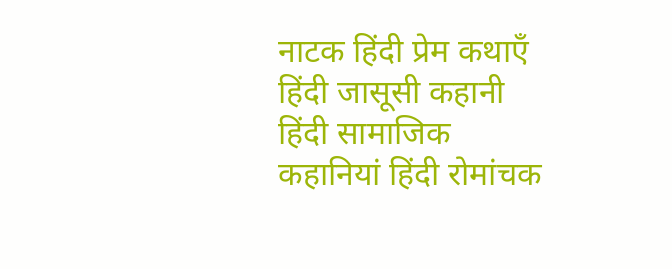नाटक हिंदी प्रेम कथाएँ हिंदी जासूसी कहानी हिंदी सामाजिक कहानियां हिंदी रोमांचक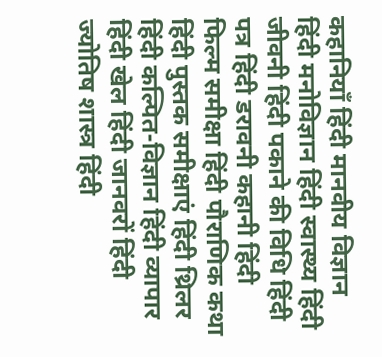कहानियाँ हिंदी मानवीय विज्ञान हिंदी मनोविज्ञान हिंदी स्वास्थ्य हिंदी जीवनी हिंदी पकाने की विधि हिंदी पत्र हिंदी डरावनी कहानी हिंदी फिल्म समीक्षा हिंदी पौराणिक कथा हिंदी पुस्तक समीक्षाएं हिंदी थ्रिलर हिंदी कल्पित-विज्ञान हिंदी व्यापार हिंदी खेल हिंदी जानवरों हिंदी ज्योतिष शास्त्र हिंदी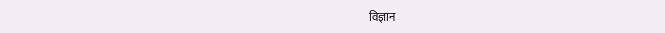विज्ञान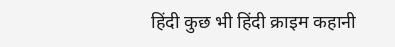हिंदी कुछ भी हिंदी क्राइम कहानी